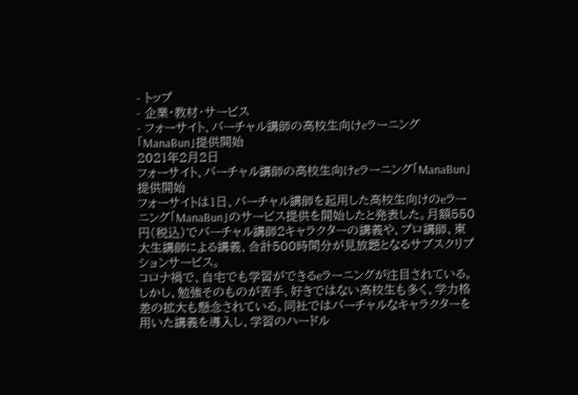- トップ
- 企業・教材・サービス
- フォーサイト、バーチャル講師の高校生向けeラーニング「ManaBun」提供開始
2021年2月2日
フォーサイト、バーチャル講師の高校生向けeラーニング「ManaBun」提供開始
フォーサイトは1日、バーチャル講師を起用した高校生向けのeラーニング「ManaBun」のサービス提供を開始したと発表した。月額550円(税込)でバーチャル講師2キャラクターの講義や、プロ講師、東大生講師による講義、合計500時間分が見放題となるサブスクリプションサービス。
コロナ禍で、自宅でも学習ができるeラーニングが注目されている。しかし、勉強そのものが苦手、好きではない高校生も多く、学力格差の拡大も懸念されている。同社ではバーチャルなキャラクターを用いた講義を導入し、学習のハードル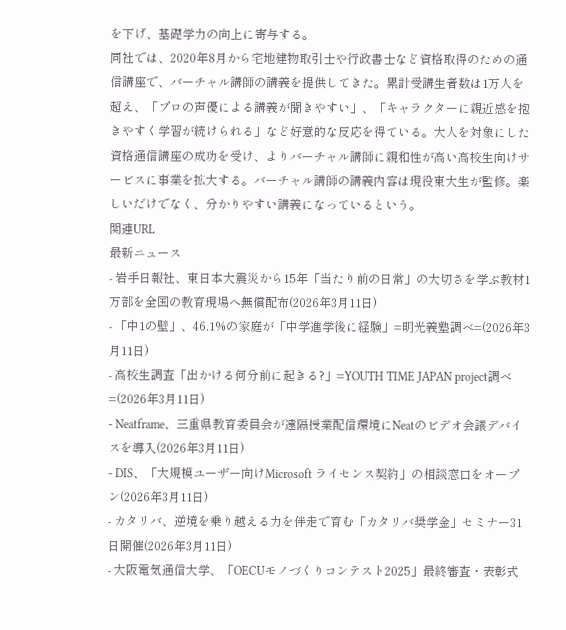を下げ、基礎学力の向上に寄与する。
同社では、2020年8月から宅地建物取引士や行政書士など資格取得のための通信講座で、バーチャル講師の講義を提供してきた。累計受講生者数は1万人を超え、「プロの声優による講義が聞きやすい」、「キャラクターに親近感を抱きやすく学習が続けられる」など好意的な反応を得ている。大人を対象にした資格通信講座の成功を受け、よりバーチャル講師に親和性が高い高校生向けサービスに事業を拡大する。バーチャル講師の講義内容は現役東大生が監修。楽しいだけでなく、分かりやすい講義になっているという。
関連URL
最新ニュース
- 岩手日報社、東日本大震災から15年「当たり前の日常」の大切さを学ぶ教材1万部を全国の教育現場へ無償配布(2026年3月11日)
- 「中1の壁」、46.1%の家庭が「中学進学後に経験」=明光義塾調べ=(2026年3月11日)
- 高校生調査「出かける何分前に起きる?」=YOUTH TIME JAPAN project調べ=(2026年3月11日)
- Neatframe、三重県教育委員会が遠隔授業配信環境にNeatのビデオ会議デバイスを導入(2026年3月11日)
- DIS、「大規模ユーザー向けMicrosoft ライセンス契約」の相談窓口をオープン(2026年3月11日)
- カタリバ、逆境を乗り越える力を伴走で育む「カタリバ奨学金」セミナー31日開催(2026年3月11日)
- 大阪電気通信大学、「OECUモノづくりコンテスト2025」最終審査・表彰式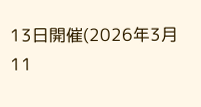13日開催(2026年3月11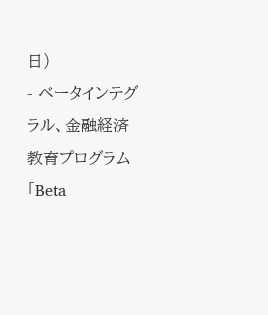日)
- ベータインテグラル、金融経済教育プログラム「Beta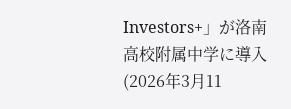Investors+」が洛南高校附属中学に導入(2026年3月11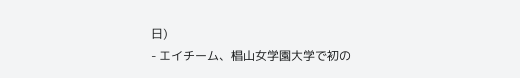日)
- エイチーム、椙山女学園大学で初の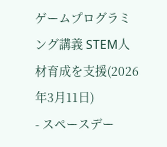ゲームプログラミング講義 STEM人材育成を支援(2026年3月11日)
- スペースデー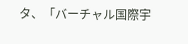タ、「バーチャル国際宇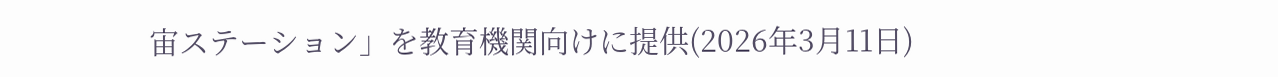宙ステーション」を教育機関向けに提供(2026年3月11日)